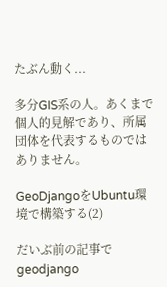たぶん動く...

多分GIS系の人。あくまで個人的見解であり、所属団体を代表するものではありません。

GeoDjangoをUbuntu環境で構築する(2)

だいぶ前の記事でgeodjango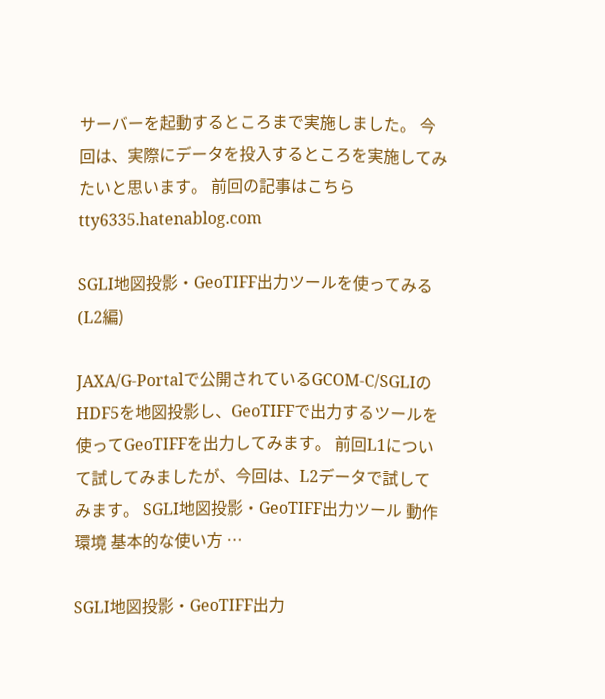サーバーを起動するところまで実施しました。 今回は、実際にデータを投入するところを実施してみたいと思います。 前回の記事はこちら tty6335.hatenablog.com

SGLI地図投影・GeoTIFF出力ツールを使ってみる (L2編)

JAXA/G-Portalで公開されているGCOM-C/SGLIのHDF5を地図投影し、GeoTIFFで出力するツールを使ってGeoTIFFを出力してみます。 前回L1について試してみましたが、今回は、L2データで試してみます。 SGLI地図投影・GeoTIFF出力ツール 動作環境 基本的な使い方 …

SGLI地図投影・GeoTIFF出力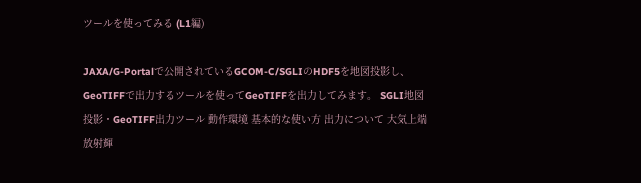ツールを使ってみる (L1編)

JAXA/G-Portalで公開されているGCOM-C/SGLIのHDF5を地図投影し、GeoTIFFで出力するツールを使ってGeoTIFFを出力してみます。 SGLI地図投影・GeoTIFF出力ツール 動作環境 基本的な使い方 出力について 大気上端放射輝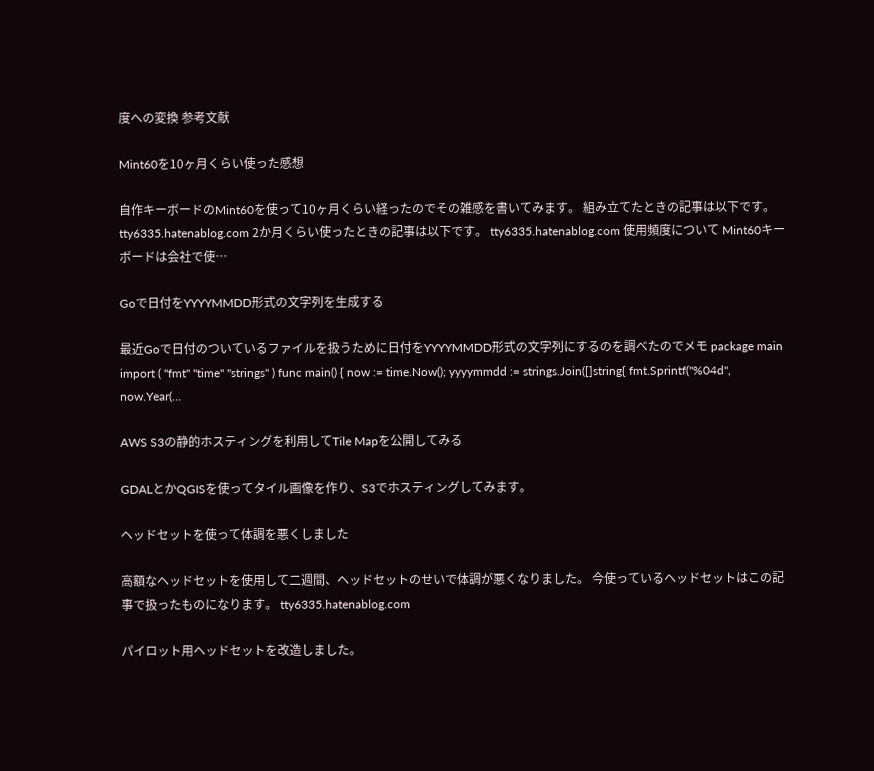度への変換 参考文献

Mint60を10ヶ月くらい使った感想

自作キーボードのMint60を使って10ヶ月くらい経ったのでその雑感を書いてみます。 組み立てたときの記事は以下です。 tty6335.hatenablog.com 2か月くらい使ったときの記事は以下です。 tty6335.hatenablog.com 使用頻度について Mint60キーボードは会社で使…

Goで日付をYYYYMMDD形式の文字列を生成する

最近Goで日付のついているファイルを扱うために日付をYYYYMMDD形式の文字列にするのを調べたのでメモ package main import ( "fmt" "time" "strings" ) func main() { now := time.Now(); yyyymmdd := strings.Join([]string{ fmt.Sprintf("%04d", now.Year(…

AWS S3の静的ホスティングを利用してTile Mapを公開してみる

GDALとかQGISを使ってタイル画像を作り、S3でホスティングしてみます。

ヘッドセットを使って体調を悪くしました

高額なヘッドセットを使用して二週間、ヘッドセットのせいで体調が悪くなりました。 今使っているヘッドセットはこの記事で扱ったものになります。 tty6335.hatenablog.com

パイロット用ヘッドセットを改造しました。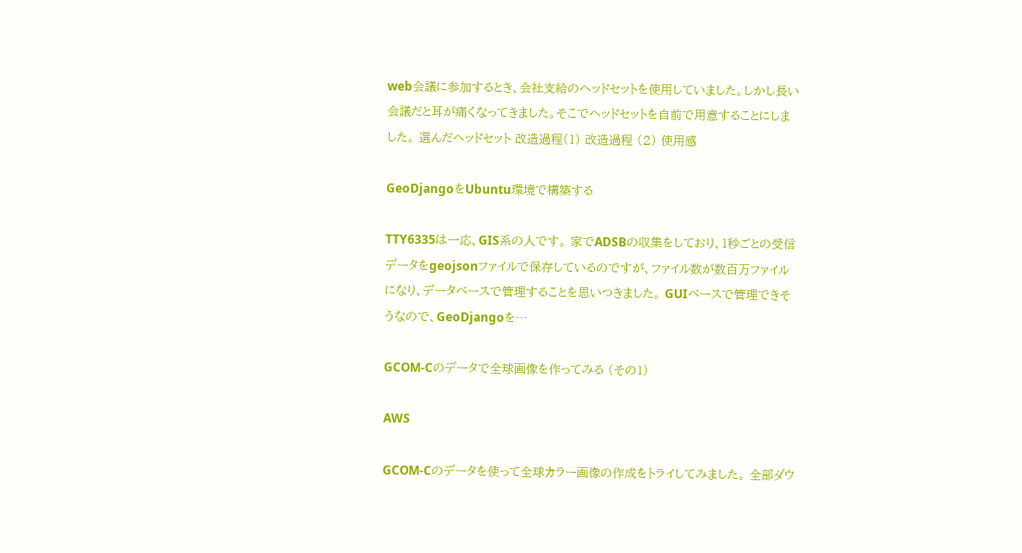web会議に参加するとき、会社支給のヘッドセットを使用していました。しかし長い会議だと耳が痛くなってきました。そこでヘッドセットを自前で用意することにしました。 選んだヘッドセット 改造過程(1) 改造過程 (2) 使用感

GeoDjangoをUbuntu環境で構築する

TTY6335は一応、GIS系の人です。 家でADSBの収集をしており、1秒ごとの受信データをgeojsonファイルで保存しているのですが、ファイル数が数百万ファイルになり、データベースで管理することを思いつきました。 GUIベースで管理できそうなので、GeoDjangoを…

GCOM-Cのデータで全球画像を作ってみる (その1)

AWS

GCOM-Cのデータを使って全球カラー画像の作成をトライしてみました。 全部ダウ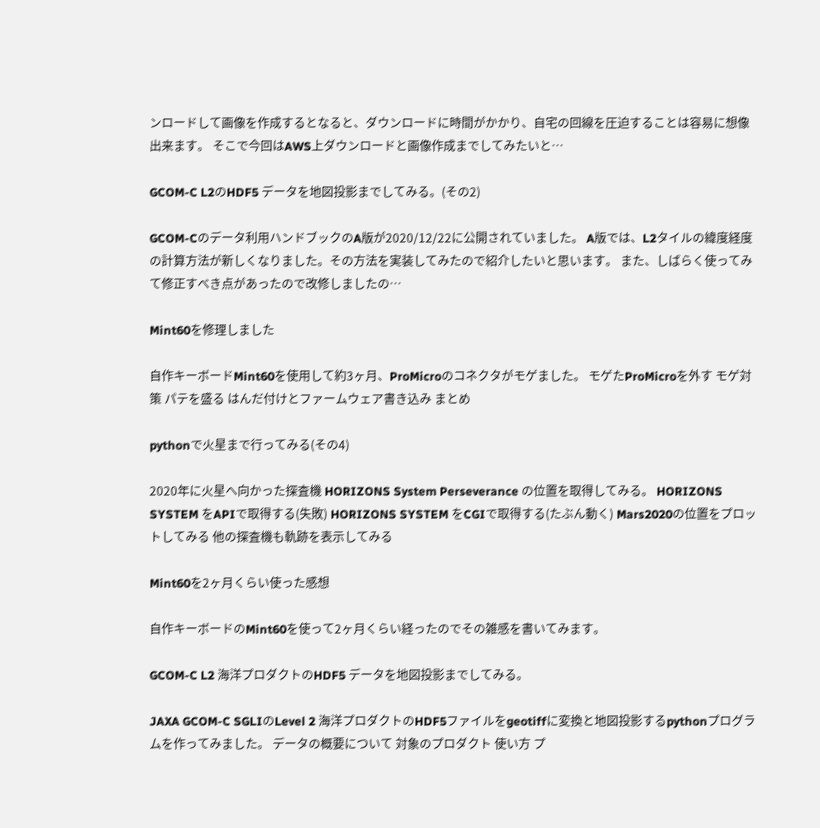ンロードして画像を作成するとなると、ダウンロードに時間がかかり、自宅の回線を圧迫することは容易に想像出来ます。 そこで今回はAWS上ダウンロードと画像作成までしてみたいと…

GCOM-C L2のHDF5 データを地図投影までしてみる。(その2)

GCOM-Cのデータ利用ハンドブックのA版が2020/12/22に公開されていました。 A版では、L2タイルの緯度経度の計算方法が新しくなりました。その方法を実装してみたので紹介したいと思います。 また、しばらく使ってみて修正すべき点があったので改修しましたの…

Mint60を修理しました

自作キーボードMint60を使用して約3ヶ月、ProMicroのコネクタがモゲました。 モゲたProMicroを外す モゲ対策 パテを盛る はんだ付けとファームウェア書き込み まとめ

pythonで火星まで行ってみる(その4)

2020年に火星へ向かった探査機 HORIZONS System Perseverance の位置を取得してみる。 HORIZONS SYSTEM をAPIで取得する(失敗) HORIZONS SYSTEM をCGIで取得する(たぶん動く) Mars2020の位置をプロットしてみる 他の探査機も軌跡を表示してみる

Mint60を2ヶ月くらい使った感想

自作キーボードのMint60を使って2ヶ月くらい経ったのでその雑感を書いてみます。

GCOM-C L2 海洋プロダクトのHDF5 データを地図投影までしてみる。

JAXA GCOM-C SGLIのLevel 2 海洋プロダクトのHDF5ファイルをgeotiffに変換と地図投影するpythonプログラムを作ってみました。 データの概要について 対象のプロダクト 使い方 プ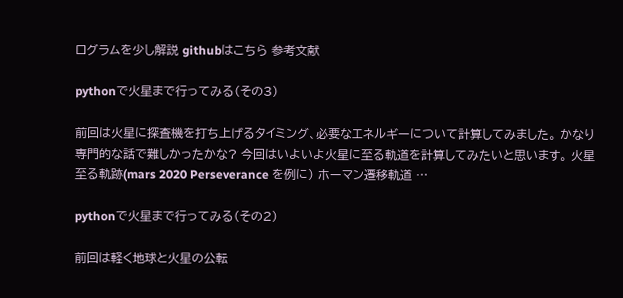ログラムを少し解説 githubはこちら 参考文献

pythonで火星まで行ってみる(その3)

前回は火星に探査機を打ち上げるタイミング、必要なエネルギーについて計算してみました。 かなり専門的な話で難しかったかな? 今回はいよいよ火星に至る軌道を計算してみたいと思います。 火星至る軌跡(mars 2020 Perseverance を例に) ホーマン遷移軌道 …

pythonで火星まで行ってみる(その2)

前回は軽く地球と火星の公転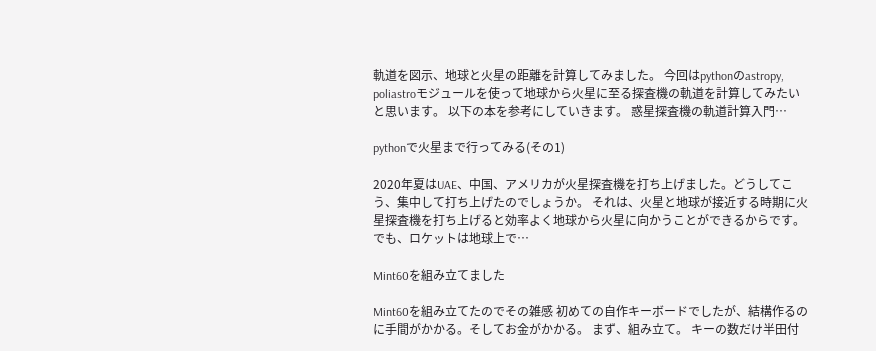軌道を図示、地球と火星の距離を計算してみました。 今回はpythonのastropy, poliastroモジュールを使って地球から火星に至る探査機の軌道を計算してみたいと思います。 以下の本を参考にしていきます。 惑星探査機の軌道計算入門…

pythonで火星まで行ってみる(その1)

2020年夏はUAE、中国、アメリカが火星探査機を打ち上げました。どうしてこう、集中して打ち上げたのでしょうか。 それは、火星と地球が接近する時期に火星探査機を打ち上げると効率よく地球から火星に向かうことができるからです。でも、ロケットは地球上で…

Mint60を組み立てました

Mint60を組み立てたのでその雑感 初めての自作キーボードでしたが、結構作るのに手間がかかる。そしてお金がかかる。 まず、組み立て。 キーの数だけ半田付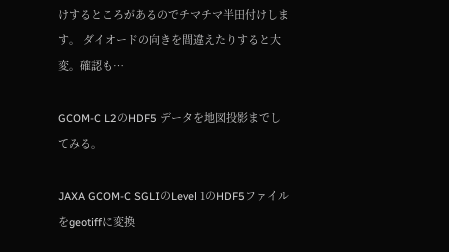けするところがあるのでチマチマ半田付けします。 ダイオードの向きを間違えたりすると大変。確認も…

GCOM-C L2のHDF5 データを地図投影までしてみる。

JAXA GCOM-C SGLIのLevel 1のHDF5ファイルをgeotiffに変換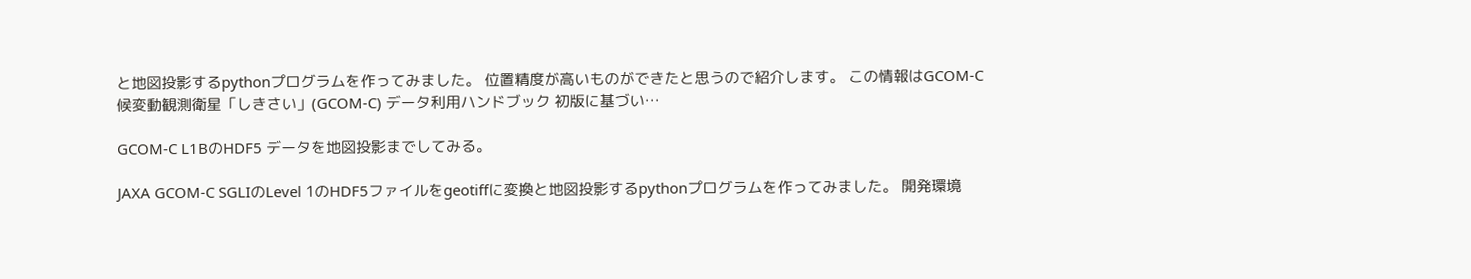と地図投影するpythonプログラムを作ってみました。 位置精度が高いものができたと思うので紹介します。 この情報はGCOM-C 候変動観測衛星「しきさい」(GCOM-C) データ利用ハンドブック 初版に基づい…

GCOM-C L1BのHDF5 データを地図投影までしてみる。

JAXA GCOM-C SGLIのLevel 1のHDF5ファイルをgeotiffに変換と地図投影するpythonプログラムを作ってみました。 開発環境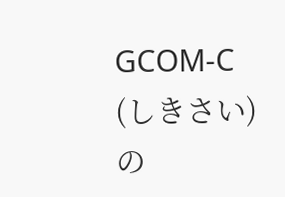GCOM-C (しきさい)の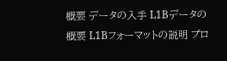概要 データの入手 L1Bデータの概要 L1Bフォーマットの説明 プロ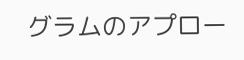グラムのアプロー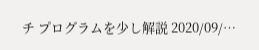チ プログラムを少し解説 2020/09/…